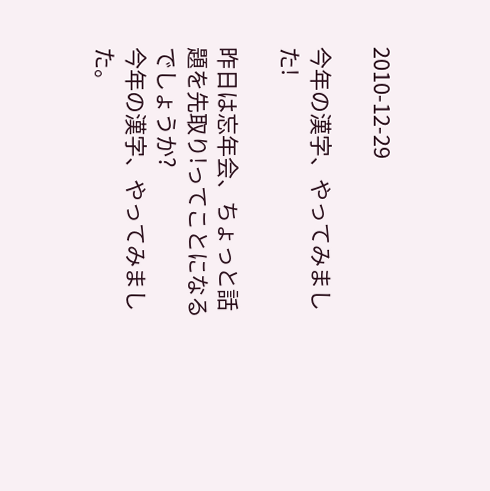2010-12-29

今年の漢字、やってみました!

昨日は忘年会、ちょっと話題を先取り!ってことになるでしょうか?
今年の漢字、やってみました。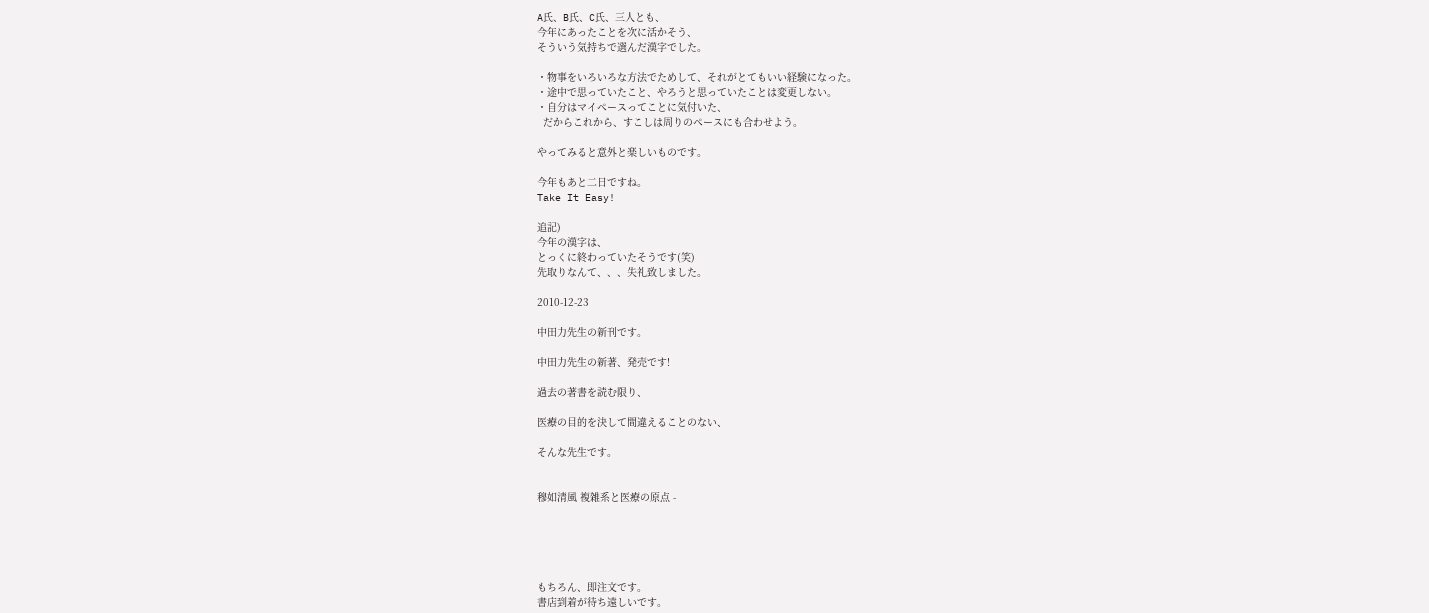A氏、B氏、C氏、三人とも、
今年にあったことを次に活かそう、
そういう気持ちで選んだ漢字でした。

・物事をいろいろな方法でためして、それがとてもいい経験になった。
・途中で思っていたこと、やろうと思っていたことは変更しない。
・自分はマイペースってことに気付いた、
  だからこれから、すこしは周りのペースにも合わせよう。

やってみると意外と楽しいものです。

今年もあと二日ですね。
Take It Easy!

追記)
今年の漢字は、
とっくに終わっていたそうです(笑)
先取りなんて、、、失礼致しました。

2010-12-23

中田力先生の新刊です。

中田力先生の新著、発売です!

過去の著書を読む限り、

医療の目的を決して間違えることのない、

そんな先生です。


穆如清風 複雑系と医療の原点 -





もちろん、即注文です。
書店到着が待ち遠しいです。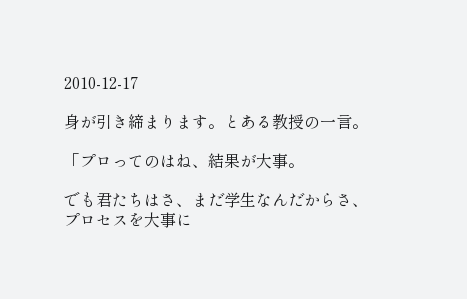2010-12-17

身が引き締まります。とある教授の一言。

「プロってのはね、結果が大事。

でも君たちはさ、まだ学生なんだからさ、
プロセスを大事に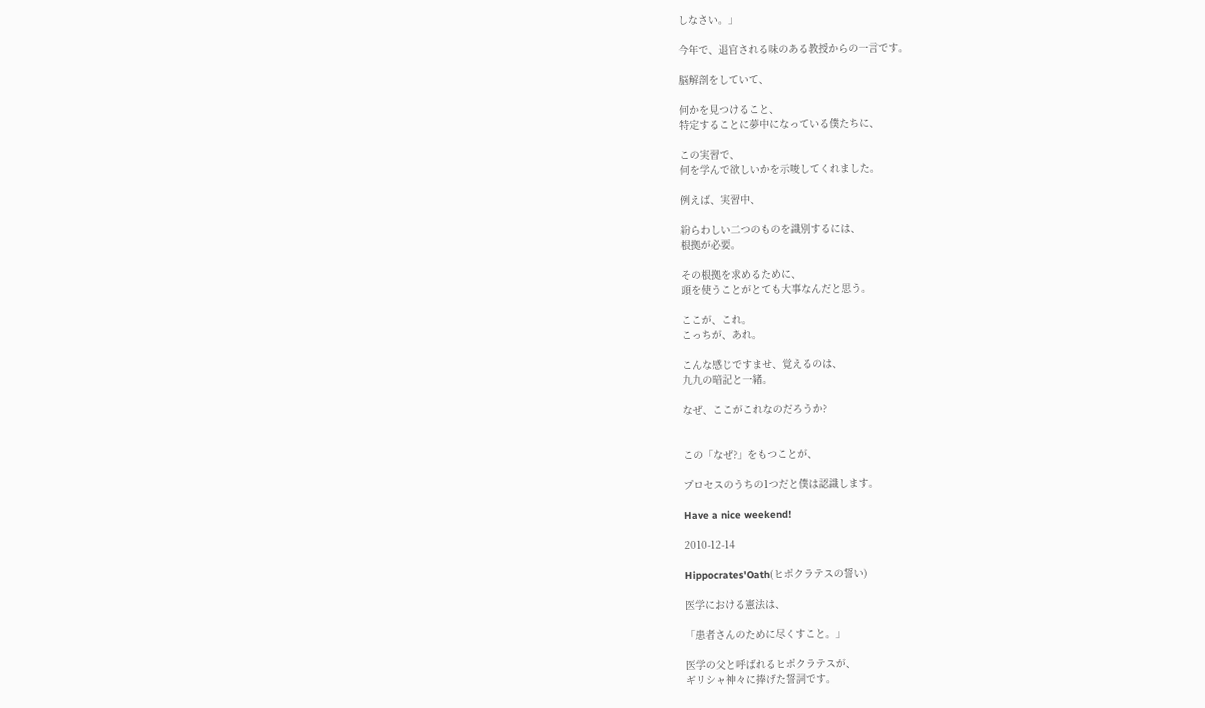しなさい。」

今年で、退官される味のある教授からの一言です。

脳解剖をしていて、

何かを見つけること、
特定することに夢中になっている僕たちに、

この実習で、
何を学んで欲しいかを示唆してくれました。

例えば、実習中、

紛らわしい二つのものを識別するには、
根拠が必要。

その根拠を求めるために、
頭を使うことがとても大事なんだと思う。

ここが、これ。
こっちが、あれ。

こんな感じですませ、覚えるのは、
九九の暗記と一緒。

なぜ、ここがこれなのだろうか?


この「なぜ?」をもつことが、

プロセスのうちの1つだと僕は認識します。

Have a nice weekend!

2010-12-14

Hippocrates'Oath(ヒポクラテスの誓い)

医学における憲法は、

「患者さんのために尽くすこと。」

医学の父と呼ばれるヒポクラテスが、
ギリシャ神々に捧げた誓詞です。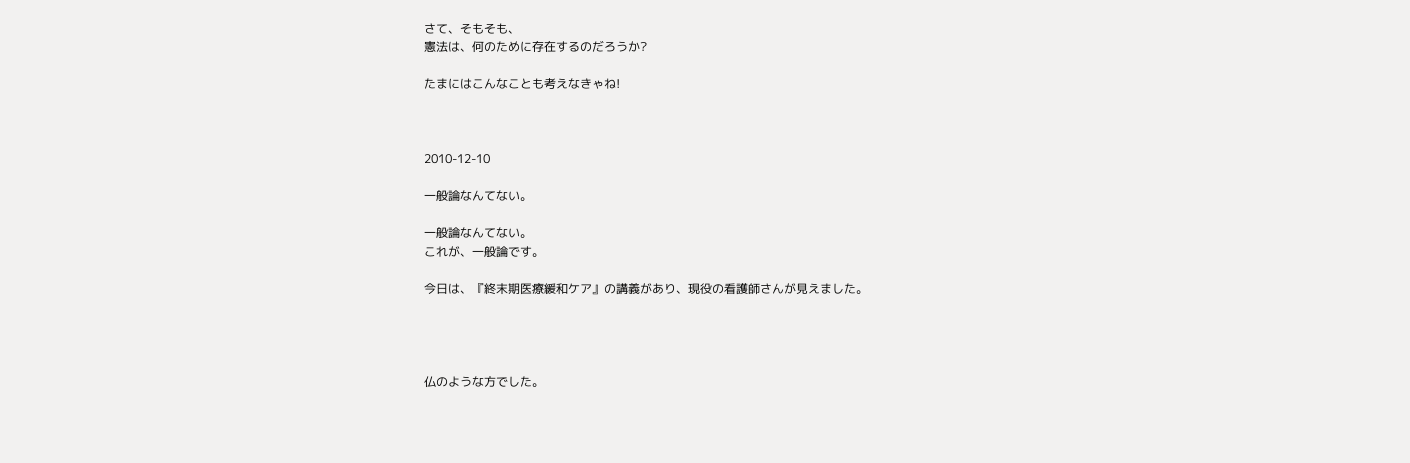さて、そもそも、
憲法は、何のために存在するのだろうか?

たまにはこんなことも考えなきゃね!



2010-12-10

一般論なんてない。

一般論なんてない。
これが、一般論です。

今日は、『終末期医療緩和ケア』の講義があり、現役の看護師さんが見えました。




仏のような方でした。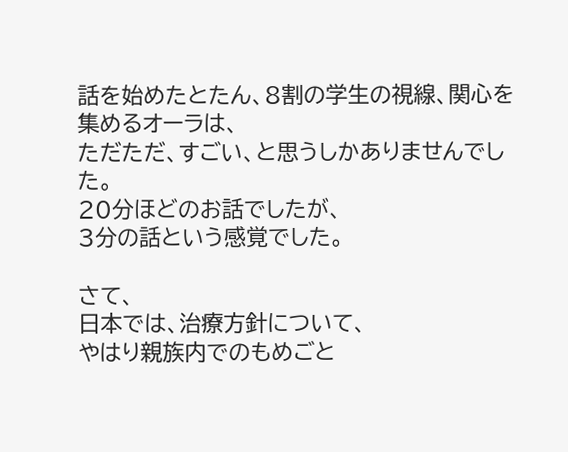話を始めたとたん、8割の学生の視線、関心を集めるオーラは、
ただただ、すごい、と思うしかありませんでした。
20分ほどのお話でしたが、
3分の話という感覚でした。

さて、
日本では、治療方針について、
やはり親族内でのもめごと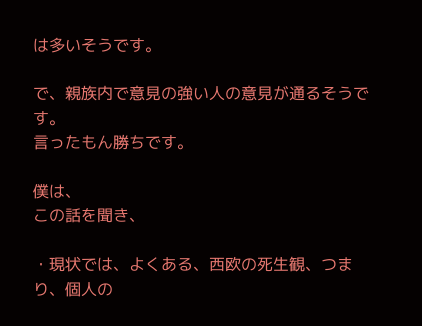は多いそうです。

で、親族内で意見の強い人の意見が通るそうです。
言ったもん勝ちです。

僕は、
この話を聞き、

・現状では、よくある、西欧の死生観、つまり、個人の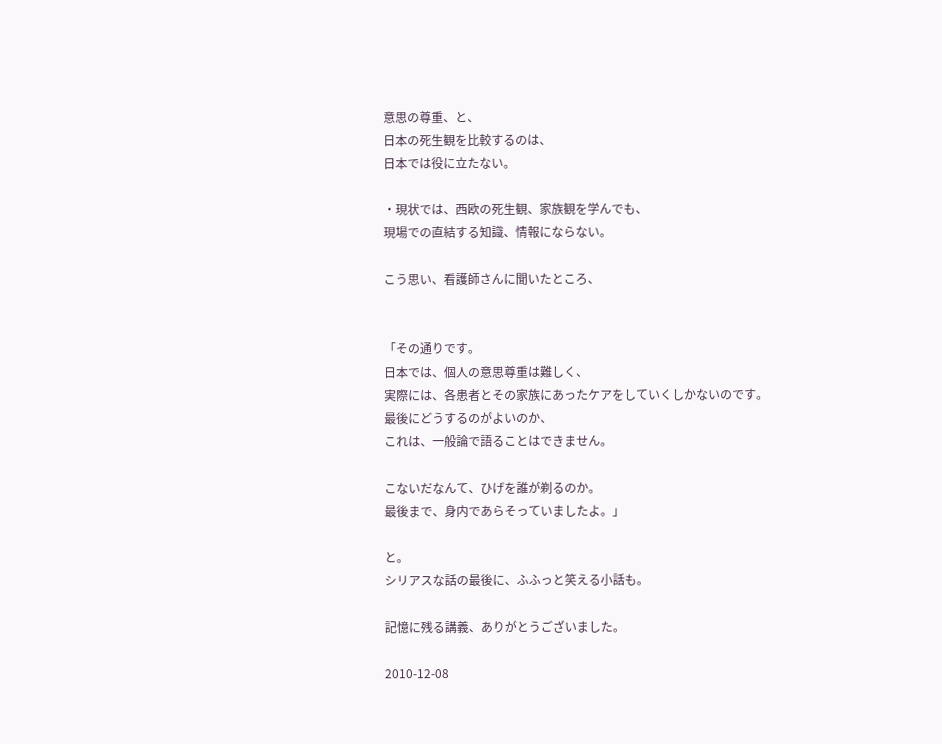意思の尊重、と、
日本の死生観を比較するのは、
日本では役に立たない。

・現状では、西欧の死生観、家族観を学んでも、
現場での直結する知識、情報にならない。

こう思い、看護師さんに聞いたところ、


「その通りです。
日本では、個人の意思尊重は難しく、
実際には、各患者とその家族にあったケアをしていくしかないのです。
最後にどうするのがよいのか、
これは、一般論で語ることはできません。

こないだなんて、ひげを誰が剃るのか。
最後まで、身内であらそっていましたよ。」

と。
シリアスな話の最後に、ふふっと笑える小話も。

記憶に残る講義、ありがとうございました。

2010-12-08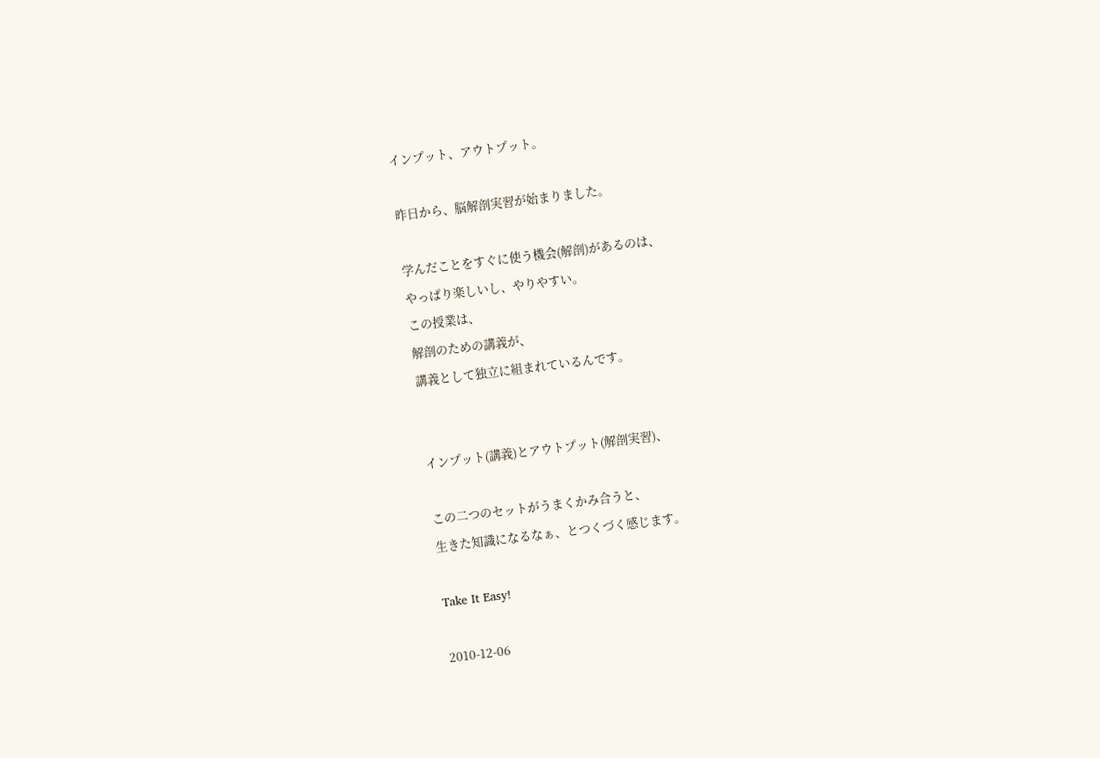インプット、アウトプット。

昨日から、脳解剖実習が始まりました。

学んだことをすぐに使う機会(解剖)があるのは、
やっぱり楽しいし、やりやすい。
この授業は、
解剖のための講義が、
講義として独立に組まれているんです。


インプット(講義)とアウトプット(解剖実習)、

この二つのセットがうまくかみ合うと、
生きた知識になるなぁ、とつくづく感じます。

Take It Easy!

2010-12-06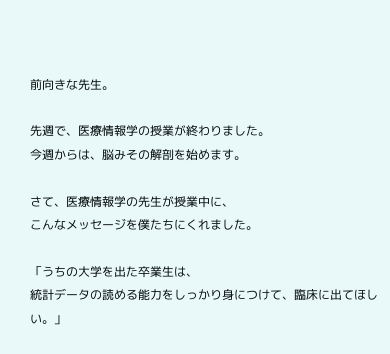前向きな先生。

先週で、医療情報学の授業が終わりました。
今週からは、脳みその解剖を始めます。

さて、医療情報学の先生が授業中に、
こんなメッセージを僕たちにくれました。

「うちの大学を出た卒業生は、
統計データの読める能力をしっかり身につけて、臨床に出てほしい。」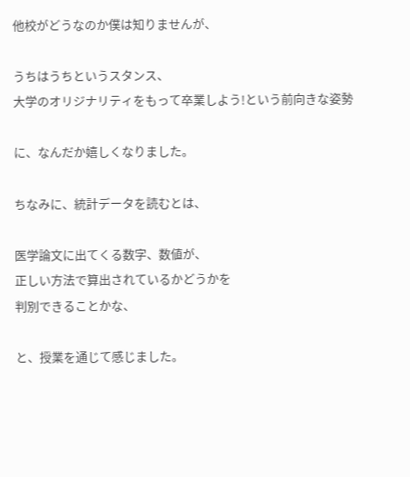他校がどうなのか僕は知りませんが、

うちはうちというスタンス、
大学のオリジナリティをもって卒業しよう!という前向きな姿勢

に、なんだか嬉しくなりました。

ちなみに、統計データを読むとは、

医学論文に出てくる数字、数値が、
正しい方法で算出されているかどうかを
判別できることかな、

と、授業を通じて感じました。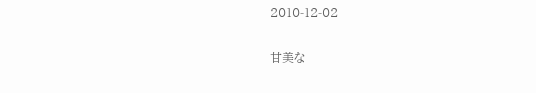2010-12-02

甘美な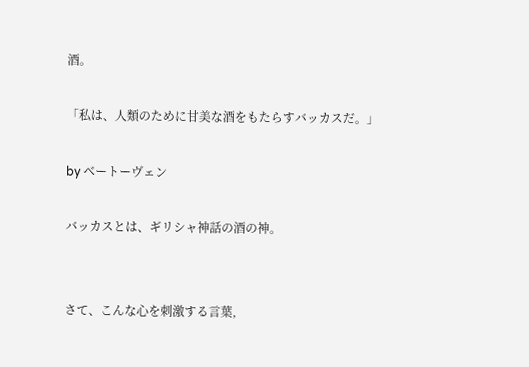酒。

「私は、人類のために甘美な酒をもたらすバッカスだ。」

by ベートーヴェン

バッカスとは、ギリシャ神話の酒の神。


さて、こんな心を刺激する言葉,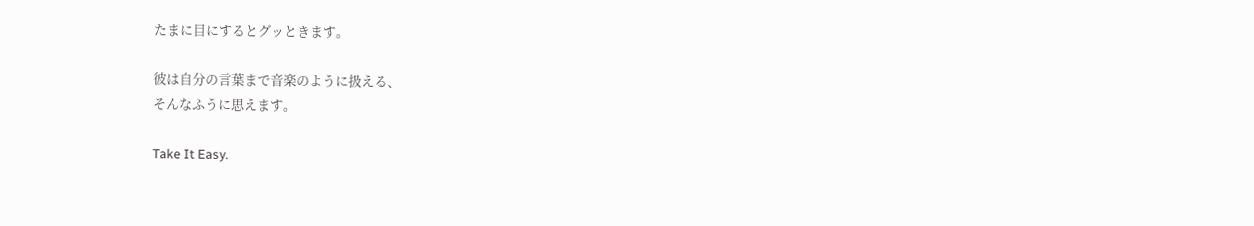たまに目にするとグッときます。

彼は自分の言葉まで音楽のように扱える、
そんなふうに思えます。

Take It Easy.